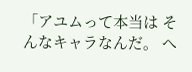「アユムって本当は そんなキャラなんだ。 へ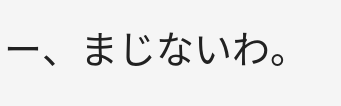ー、まじないわ。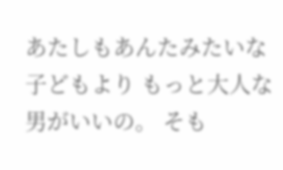あたしもあんたみたいな子どもより もっと大人な男がいいの。 そも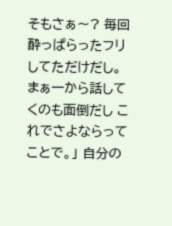そもさぁ〜? 毎回酔っぱらったフリしてただけだし。 まぁ一から話してくのも面倒だし これでさよならってことで。」 自分の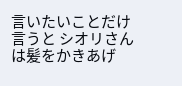言いたいことだけ言うと シオリさんは髪をかきあげ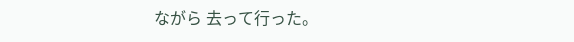ながら 去って行った。